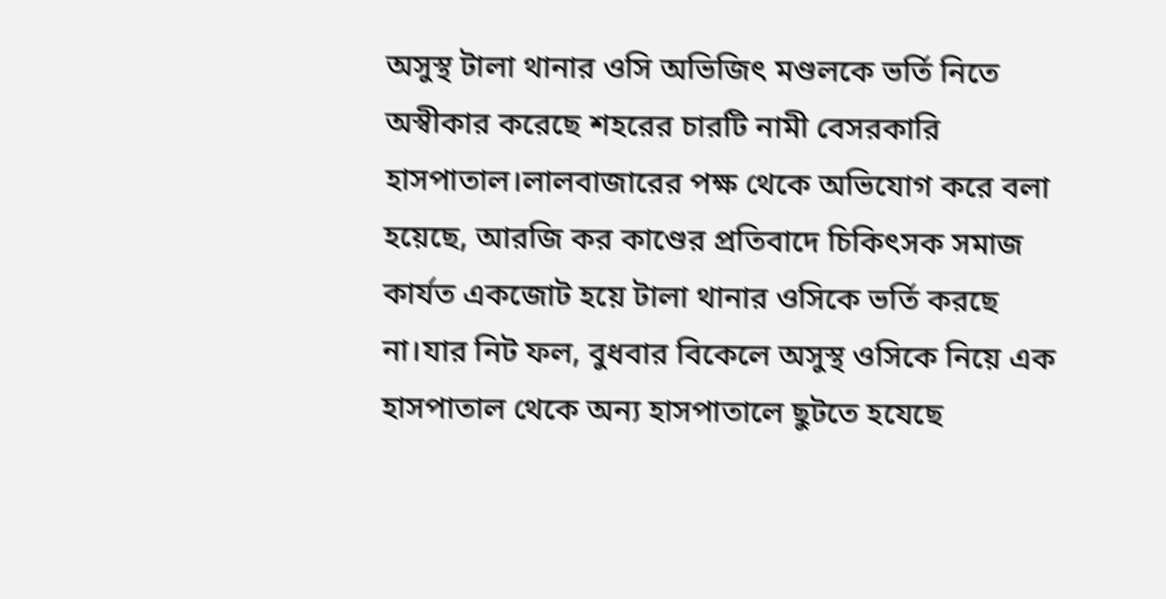অসুস্থ টালা থানার ওসি অভিজিৎ মণ্ডলকে ভর্তি নিতে অস্বীকার করেছে শহরের চারটি নামী বেসরকারি হাসপাতাল।লালবাজারের পক্ষ থেকে অভিযোগ করে বলা হয়েছে, আরজি কর কাণ্ডের প্রতিবাদে চিকিৎসক সমাজ কার্যত একজোট হয়ে টালা থানার ওসিকে ভর্তি করছে না।যার নিট ফল, বুধবার বিকেলে অসুস্থ ওসিকে নিয়ে এক হাসপাতাল থেকে অন্য হাসপাতালে ছুটতে হযেছে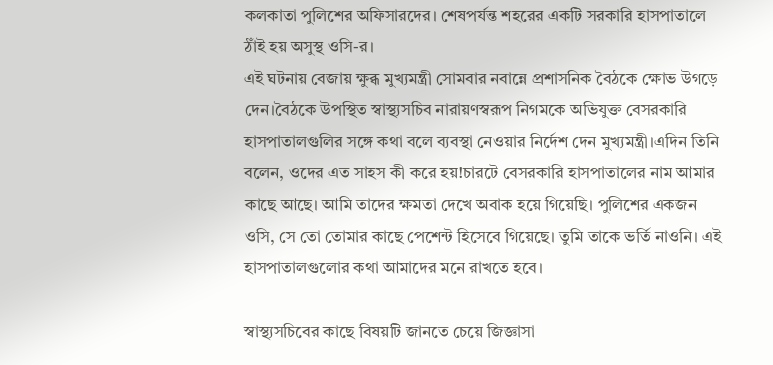কলকাতা পুলিশের অফিসারদের। শেষপর্যন্ত শহরের একটি সরকারি হাসপাতালে ঠাঁই হয় অসুস্থ ওসি-র।
এই ঘটনায় বেজায় ক্ষুব্ধ মুখ্যমন্ত্রী সোমবার নবান্নে প্রশাসনিক বৈঠকে ক্ষোভ উগড়ে দেন।বৈঠকে উপস্থিত স্বাস্থ্যসচিব নারায়ণস্বরূপ নিগমকে অভিযুক্ত বেসরকারি হাসপাতালগুলির সঙ্গে কথা বলে ব্যবস্থা নেওয়ার নির্দেশ দেন মুখ্যমন্ত্রী।এদিন তিনি বলেন, ওদের এত সাহস কী করে হয়!চারটে বেসরকারি হাসপাতালের নাম আমার কাছে আছে। আমি তাদের ক্ষমতা দেখে অবাক হয়ে গিয়েছি। পুলিশের একজন ওসি, সে তো তোমার কাছে পেশেন্ট হিসেবে গিয়েছে। তুমি তাকে ভর্তি নাওনি। এই হাসপাতালগুলোর কথা আমাদের মনে রাখতে হবে।

স্বাস্থ্যসচিবের কাছে বিষয়টি জানতে চেয়ে জিজ্ঞাসা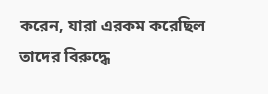করেন, যারা এরকম করেছিল তাদের বিরুদ্ধে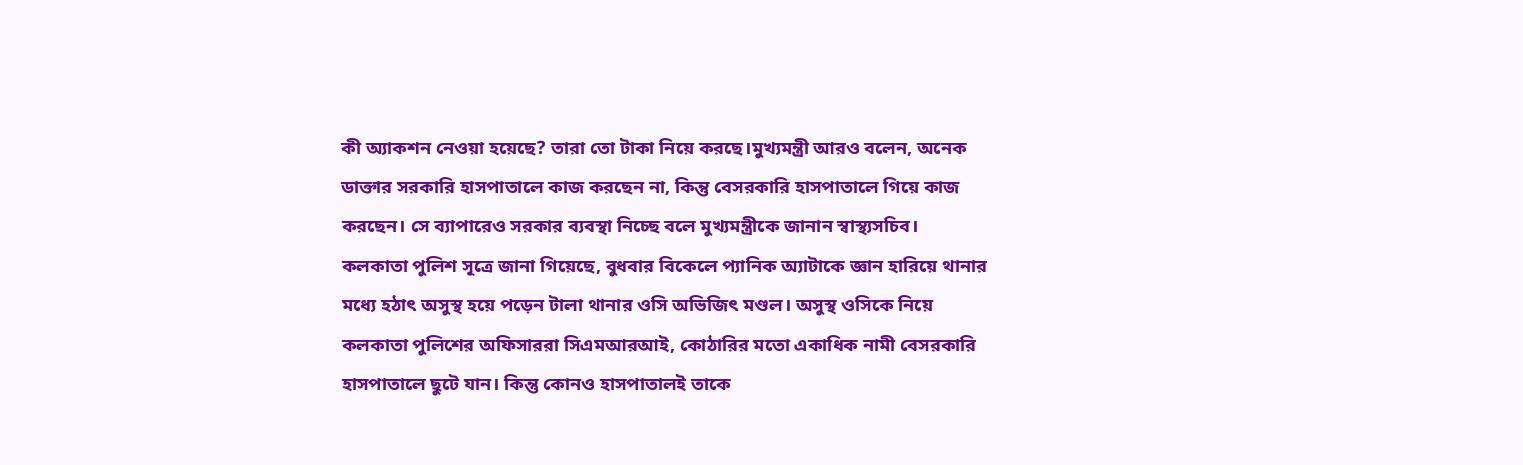কী অ্যাকশন নেওয়া হয়েছে? তারা তো টাকা নিয়ে করছে।মুখ্যমন্ত্রী আরও বলেন, অনেক ডাক্তার সরকারি হাসপাতালে কাজ করছেন না, কিন্তু বেসরকারি হাসপাতালে গিয়ে কাজ করছেন। সে ব্যাপারেও সরকার ব্যবস্থা নিচ্ছে বলে মুখ্যমন্ত্রীকে জানান স্বাস্থ্যসচিব।
কলকাতা পুলিশ সূত্রে জানা গিয়েছে, বুধবার বিকেলে প্যানিক অ্যাটাকে জ্ঞান হারিয়ে থানার মধ্যে হঠাৎ অসুস্থ হয়ে পড়েন টালা থানার ওসি অভিজিৎ মণ্ডল। অসুস্থ ওসিকে নিয়ে কলকাতা পুলিশের অফিসাররা সিএমআরআই, কোঠারির মতো একাধিক নামী বেসরকারি হাসপাতালে ছুটে যান। কিন্তু কোনও হাসপাতালই তাকে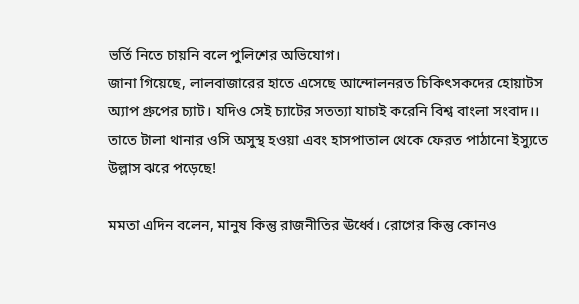ভর্তি নিতে চায়নি বলে পুলিশের অভিযোগ।
জানা গিয়েছে, লালবাজারের হাতে এসেছে আন্দোলনরত চিকিৎসকদের হোয়াটস অ্যাপ গ্রুপের চ্যাট। যদিও সেই চ্যাটের সতত্যা যাচাই করেনি বিশ্ব বাংলা সংবাদ।। তাতে টালা থানার ওসি অসুস্থ হওয়া এবং হাসপাতাল থেকে ফেরত পাঠানো ইস্যুতে উল্লাস ঝরে পড়েছে!

মমতা এদিন বলেন, মানুষ কিন্তু রাজনীতির ঊর্ধ্বে। রোগের কিন্তু কোনও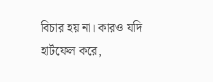বিচার হয় না। কারও যদি হার্টফেল করে,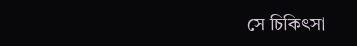সে চিকিৎসা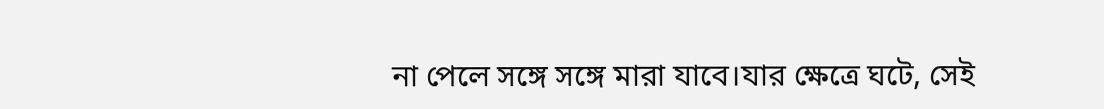না পেলে সঙ্গে সঙ্গে মারা যাবে।যার ক্ষেত্রে ঘটে, সেই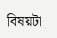বিষয়টা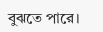বুঝতে পারে।